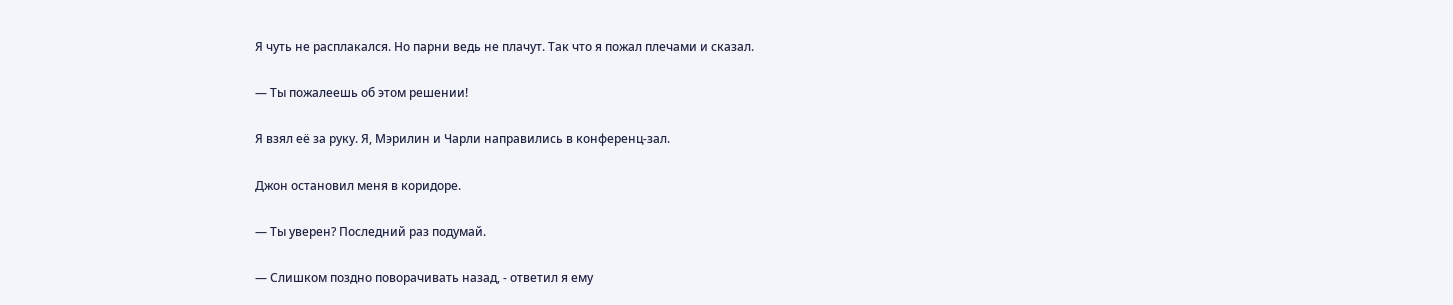Я чуть не расплакался. Но парни ведь не плачут. Так что я пожал плечами и сказал.

— Ты пожалеешь об этом решении!

Я взял её за руку. Я, Мэрилин и Чарли направились в конференц-зал.

Джон остановил меня в коридоре.

— Ты уверен? Последний раз подумай.

— Слишком поздно поворачивать назад, - ответил я ему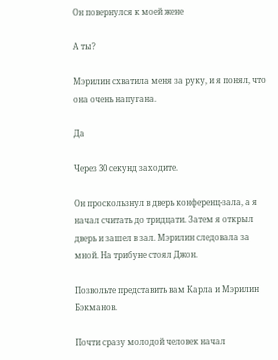Он повернулся к моей жене

А ты?

Мэрилин схватила меня за руку, и я понял, что она очень напугана.

Да

Через 30 секунд заходите.

Он проскользнул в дверь конференц-зала, а я начал считать до тридцати. Затем я открыл дверь и зашел в зал. Мэрилин следовала за мной. На трибуне стоял Джон.

Позвольте представить вам Карла и Мэрилин Бэкманов.

Почти сразу молодой человек начал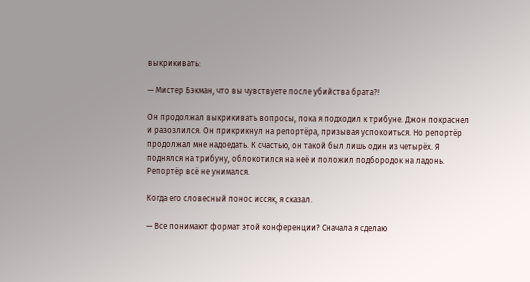выкрикивать:

— Мистер Бэкман, что вы чувствуете после убийства брата?!

Он продолжал выкрикивать вопросы, пока я подходил к трибуне. Джон покраснел и разозлился. Он прикрикнул на репортёра, призывая успокоиться. Но репортёр продолжал мне надоедать. К счастью, он такой был лишь один из четырёх. Я поднялся на трибуну, облокотился на неё и положил подбородок на ладонь. Репортёр всё не унимался.

Когда его словесный понос иссяк, я сказал.

— Все понимают формат этой конференции? Сначала я сделаю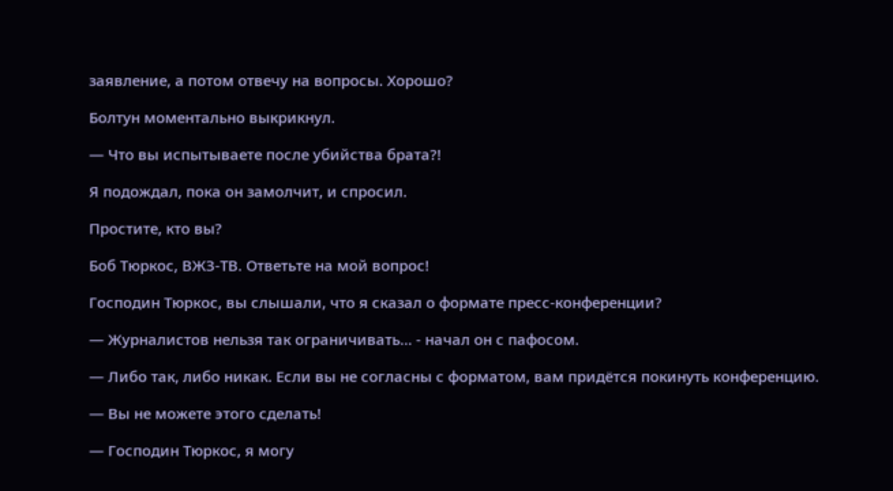заявление, а потом отвечу на вопросы. Хорошо?

Болтун моментально выкрикнул.

— Что вы испытываете после убийства брата?!

Я подождал, пока он замолчит, и спросил.

Простите, кто вы?

Боб Тюркос, ВЖЗ-ТВ. Ответьте на мой вопрос!

Господин Тюркос, вы слышали, что я сказал о формате пресс-конференции?

— Журналистов нельзя так ограничивать... - начал он с пафосом.

— Либо так, либо никак. Если вы не согласны с форматом, вам придётся покинуть конференцию.

— Вы не можете этого сделать!

— Господин Тюркос, я могу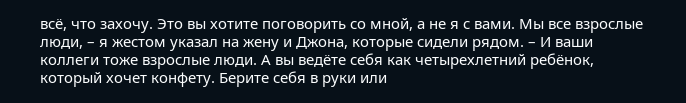всё, что захочу. Это вы хотите поговорить со мной, а не я с вами. Мы все взрослые люди, – я жестом указал на жену и Джона, которые сидели рядом. – И ваши коллеги тоже взрослые люди. А вы ведёте себя как четырехлетний ребёнок, который хочет конфету. Берите себя в руки или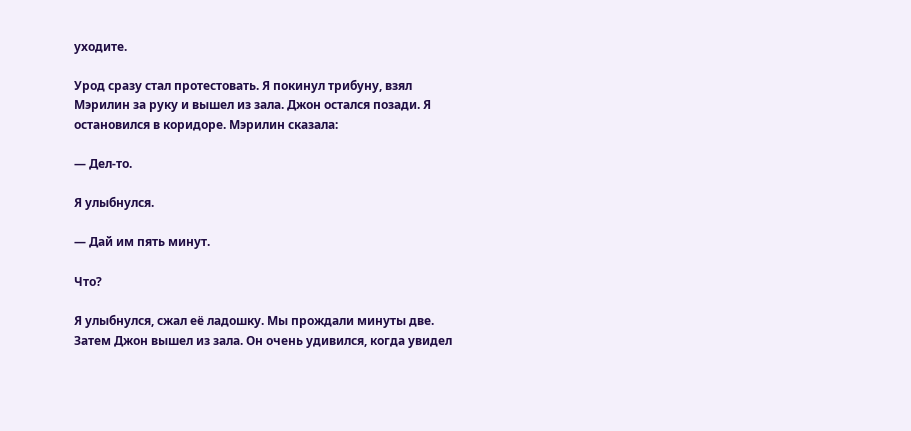уходите.

Урод сразу стал протестовать. Я покинул трибуну, взял Мэрилин за руку и вышел из зала. Джон остался позади. Я остановился в коридоре. Мэрилин сказала:

— Дел-то.

Я улыбнулся.

— Дай им пять минут.

Что?

Я улыбнулся, сжал её ладошку. Мы прождали минуты две. Затем Джон вышел из зала. Он очень удивился, когда увидел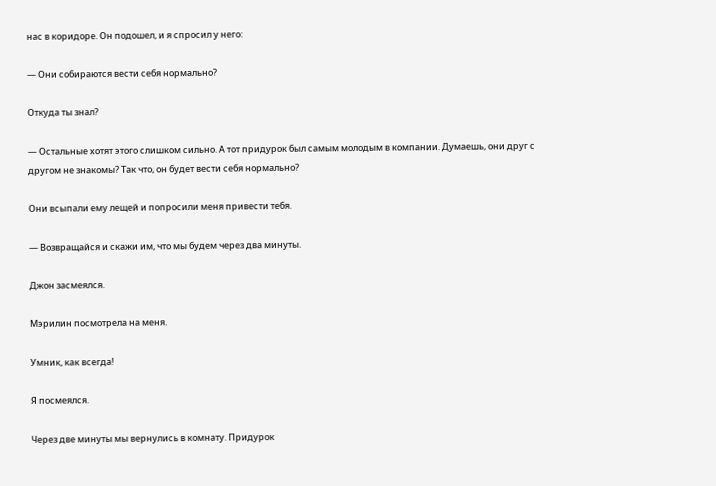нас в коридоре. Он подошел, и я спросил у него:

— Они собираются вести себя нормально?

Откуда ты знал?

— Остальные хотят этого слишком сильно. А тот придурок был самым молодым в компании. Думаешь, они друг с другом не знакомы? Так что, он будет вести себя нормально?

Они всыпали ему лещей и попросили меня привести тебя.

— Возвращайся и скажи им, что мы будем через два минуты.

Джон засмеялся.

Мэрилин посмотрела на меня.

Умник, как всегда!

Я посмеялся.

Через две минуты мы вернулись в комнату. Придурок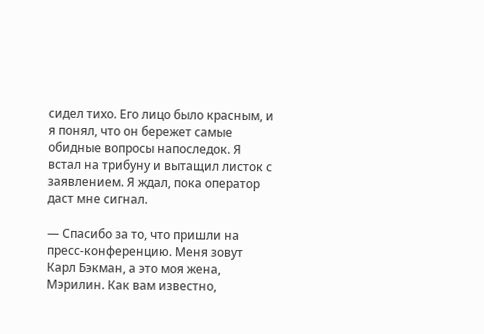сидел тихо. Его лицо было красным, и я понял, что он бережет самые обидные вопросы напоследок. Я встал на трибуну и вытащил листок с заявлением. Я ждал, пока оператор даст мне сигнал.

— Спасибо за то, что пришли на пресс-конференцию. Меня зовут Карл Бэкман, а это моя жена, Мэрилин. Как вам известно,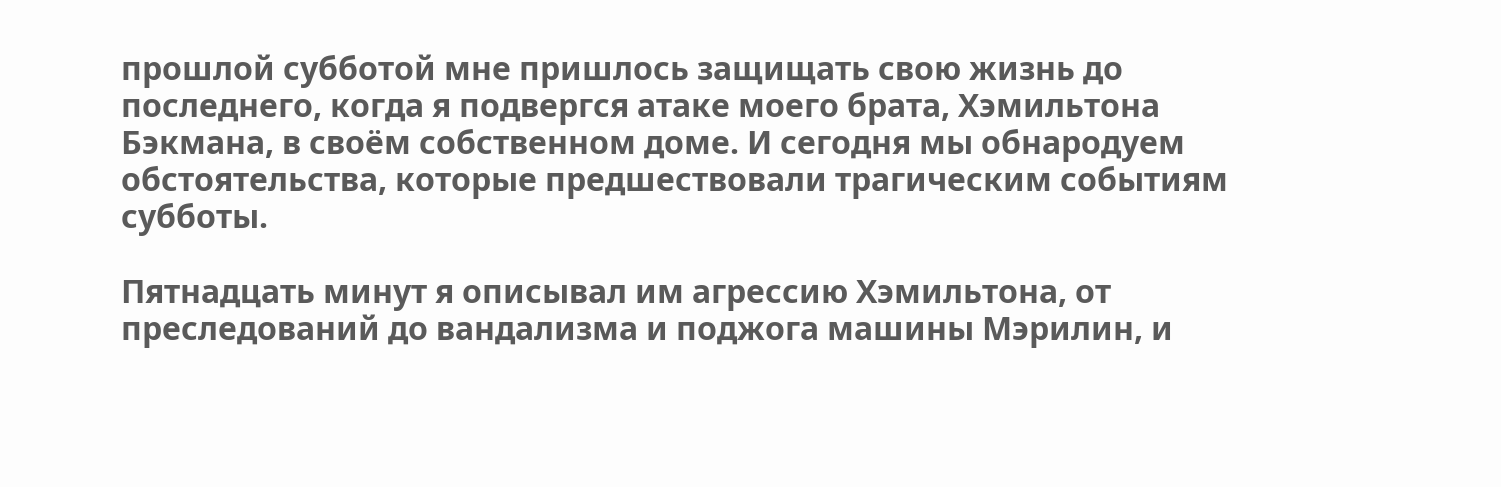прошлой субботой мне пришлось защищать свою жизнь до последнего, когда я подвергся атаке моего брата, Хэмильтона Бэкмана, в своём собственном доме. И сегодня мы обнародуем обстоятельства, которые предшествовали трагическим событиям субботы.

Пятнадцать минут я описывал им агрессию Хэмильтона, от преследований до вандализма и поджога машины Мэрилин, и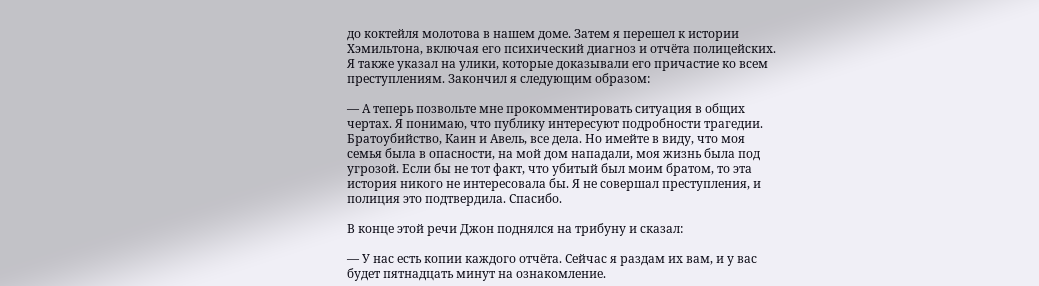до коктейля молотова в нашем доме. Затем я перешел к истории Хэмильтона, включая его психический диагноз и отчёта полицейских. Я также указал на улики, которые доказывали его причастие ко всем преступлениям. Закончил я следующим образом:

— А теперь позвольте мне прокомментировать ситуация в общих чертах. Я понимаю, что публику интересуют подробности трагедии. Братоубийство, Каин и Авель, все дела. Но имейте в виду, что моя семья была в опасности, на мой дом нападали, моя жизнь была под угрозой. Если бы не тот факт, что убитый был моим братом, то эта история никого не интересовала бы. Я не совершал преступления, и полиция это подтвердила. Спасибо.

В конце этой речи Джон поднялся на трибуну и сказал:

— У нас есть копии каждого отчёта. Сейчас я раздам их вам, и у вас будет пятнадцать минут на ознакомление.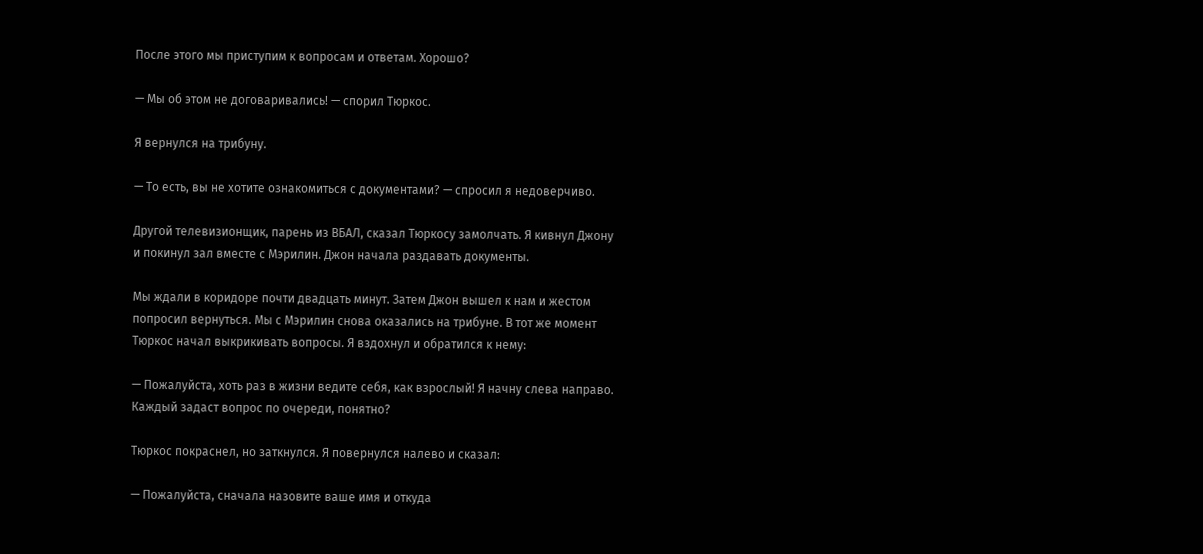После этого мы приступим к вопросам и ответам. Хорошо?

— Мы об этом не договаривались! — спорил Тюркос.

Я вернулся на трибуну.

— То есть, вы не хотите ознакомиться с документами? — спросил я недоверчиво.

Другой телевизионщик, парень из ВБАЛ, сказал Тюркосу замолчать. Я кивнул Джону и покинул зал вместе с Мэрилин. Джон начала раздавать документы.

Мы ждали в коридоре почти двадцать минут. Затем Джон вышел к нам и жестом попросил вернуться. Мы с Мэрилин снова оказались на трибуне. В тот же момент Тюркос начал выкрикивать вопросы. Я вздохнул и обратился к нему:

— Пожалуйста, хоть раз в жизни ведите себя, как взрослый! Я начну слева направо. Каждый задаст вопрос по очереди, понятно?

Тюркос покраснел, но заткнулся. Я повернулся налево и сказал:

— Пожалуйста, сначала назовите ваше имя и откуда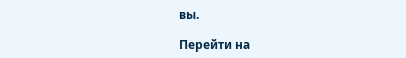вы.

Перейти на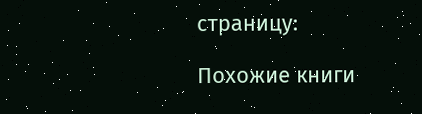страницу:

Похожие книги